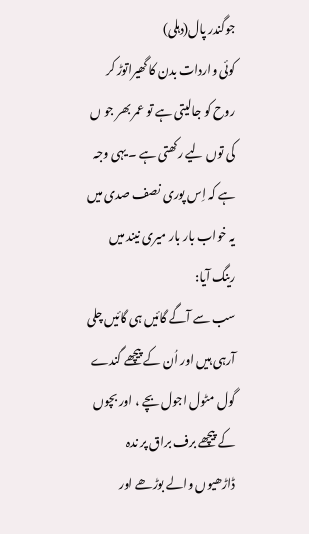جوگندر پال(دہلی)
کوئی واردات بدن کا گھیراتوڑ کر روح کو جالیتی ہے تو عمر بھر جو ں کی توں لیے رکھتی ہے ۔ یہی وجہ ہے کہ اِس پوری نصف صدی میں یہ خواب بار بار میری نیند میں رینگ آیا:
سب سے آگے گائیں ہی گائیں چلی آرہی ہیں اور اُن کے پیچھے گندے گول مٹول اجول بچے ، اور بچوں کے پیچھے برف براق پر ندہ ڈاڑھیوں والے بوڑھے اور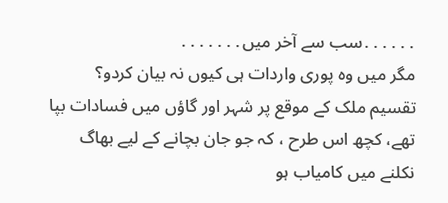․․․․․․سب سے آخر میں․․․․․․․
مگر میں وہ پوری واردات ہی کیوں نہ بیان کردو؟
تقسیم ملک کے موقع پر شہر اور گاؤں میں فسادات بپا تھے، کچھ اس طرح ، کہ جو جان بچانے کے لیے بھاگ نکلنے میں کامیاب ہو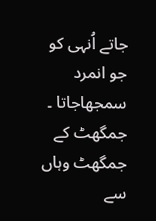جاتے اُنہی کو جو انمرد سمجھاجاتا ۔
جمگھٹ کے جمگھٹ وہاں سے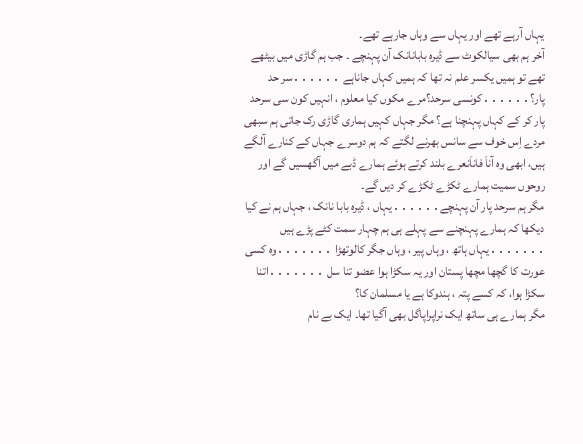یہاں آرہے تھے اور یہاں سے وہاں جارہے تھے۔
آخر ہم بھی سیالکوٹ سے ڈیرہ بابانانک آن پہنچے ۔ جب ہم گاڑی میں بیٹھے تھے تو ہمیں یکسر علم نہ تھا کہ ہمیں کہاں جاناہے ․․․․․․سر حد پار؟․․․․․․کونسی سرحد؟مرے مکوں کیا معلوم ، انہیں کون سی سرحد پار کر کے کہاں پہنچنا ہے؟ مگر جہاں کہیں ہماری گاڑی رک جاتی ہم سبھی مردے اِس خوف سے سانس بھرنے لگتے کہ ہم دوسرے جہاں کے کنارے آلگے ہیں، ابھی وہ آناَ فاناَنعرے بلند کرتے ہوئے ہمارے ڈبے میں آگھسیں گے اور روحوں سمیت ہمارے ٹکڑے ٹکڑے کر دیں گے۔
مگر ہم سرحد پار آن پہنچے․․․․․․یہاں ، ڈیرہ بابا نانک ، جہاں ہم نے کیا دیکھا کہ ہمارے پہنچنے سے پہلے ہی ہم چہار سمت کٹے پڑے ہیں ․․․․․․․یہاں ہاتھ ، وہاں پیر ، وہاں جگر کالوتھڑا ․․․․․․․وہ کسی عورت کا گچھا مچھا پستان اور یہ سکڑا ہوا عضو تنا سل ․․․․․․․اتنا سکڑا ہوا، کہ کسے پتہ ، ہندوکا ہے یا مسلمان کا؟
مگر ہمارے ہی ساتھ ایک نراپراپاگل بھی آگیا تھا۔ ایک بے نام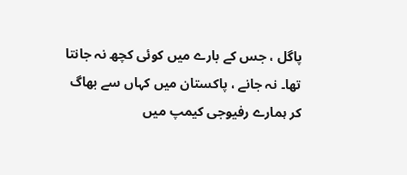پاگل ، جس کے بارے میں کوئی کچھ نہ جانتا تھا۔ نہ جانے ، پاکستان میں کہاں سے بھاگ کر ہمارے رفیوجی کیمپ میں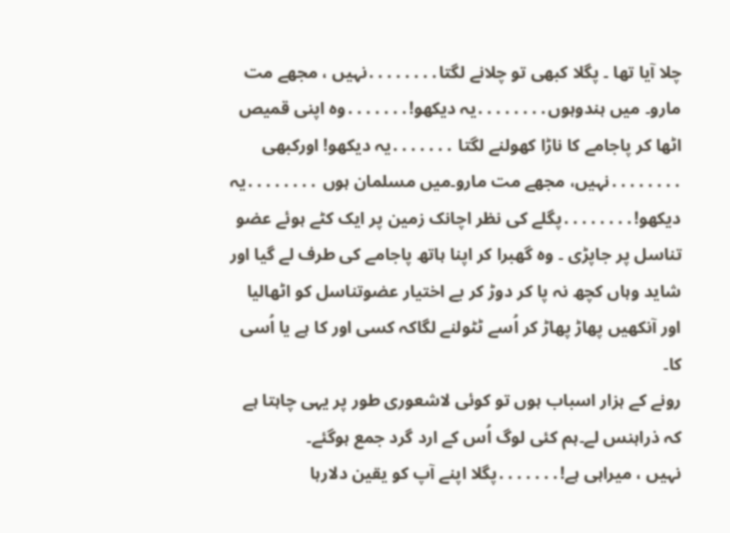چلا آیا تھا ۔ پگلا کبھی تو چلانے لگتا․․․․․․․․نہیں ، مجھے مت مارو۔ میں ہندوہوں․․․․․․․․یہ دیکھو!․․․․․․․وہ اپنی قمیص اٹھا کر پاجامے کا ناڑا کھولنے لگتا ․․․․․․․یہ دیکھو! اورکبھی ․․․․․․․․نہیں، مجھے مت مارو۔میں مسلمان ہوں ․․․․․․․․یہ دیکھو!․․․․․․․․پگلے کی نظر اچانک زمین پر ایک کٹے ہوئے عضو تناسل پر جاپڑی ۔ وہ گھبرا کر اپنا ہاتھ پاجامے کی طرف لے گیا اور شاید وہاں کچھ نہ پا کر دوڑ کر بے اختیار عضوتناسل کو اٹھالیا اور آنکھیں پھاڑ پھاڑ کر اُسے ٹٹولنے لگاکہ کسی اور کا ہے یا اُسی کا۔
رونے کے ہزار اسباب ہوں تو کوئی لاشعوری طور پر یہی چاہتا ہے کہ ذراہنس لے۔ہم کئی لوگ اُس کے ارد گرد جمع ہوگئے۔
نہیں ، میراہی ہے!․․․․․․․پگلا اپنے آپ کو یقین دلارہا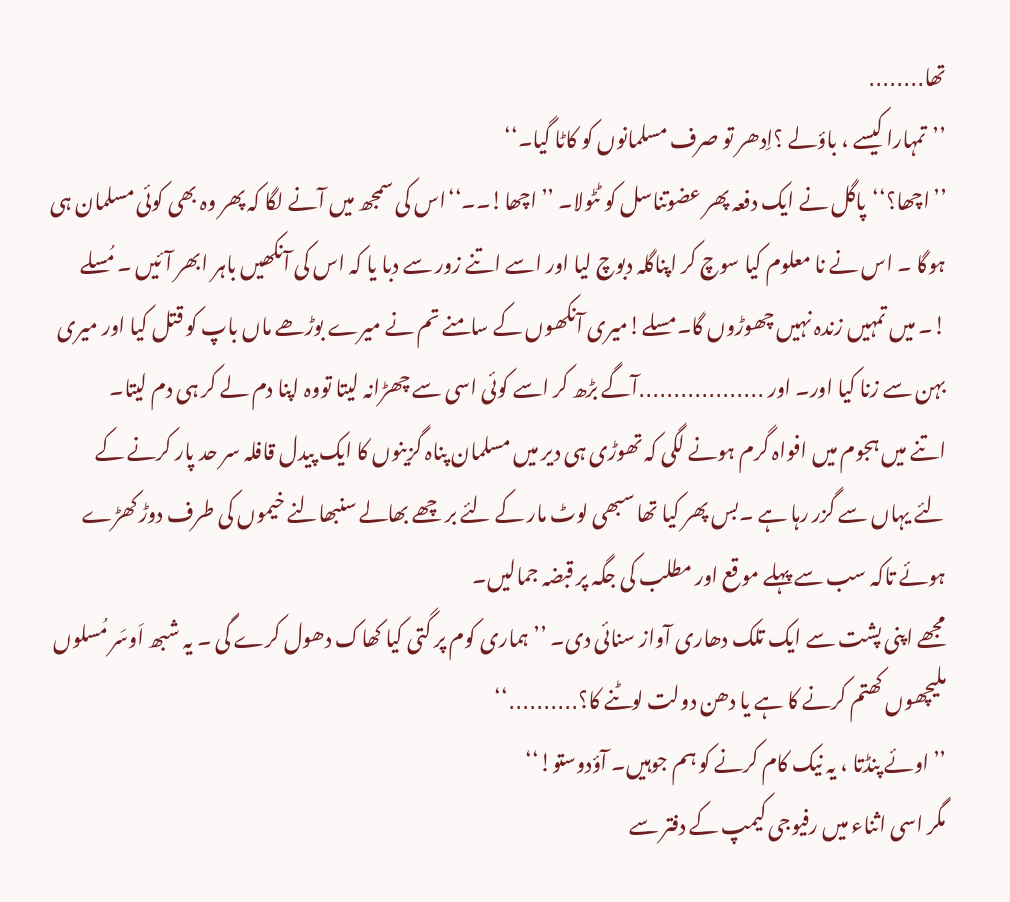تھا․․․․․․․․
’’تمہارا کیسے ، باؤلے ؟اِدھر تو صرف مسلمانوں کو کاٹا گیا۔‘‘
’’اچھا؟‘‘پاگل نے ایک دفعہ پھر عضوتناسل کو ٹٹولا۔ ’’اچھا!۔۔‘‘اس کی سمجھ میں آنے لگا کہ پھر وہ بھی کوئی مسلمان ہی ہوگا ۔ اس نے نا معلوم کیا سوچ کر اپناگلہ دبوچ لیا اور اسے اتنے زور سے دبا یا کہ اس کی آنکھیں باہر ابھر آئیں ۔ مُسلے !۔ میں تمہیں زندہ نہیں چھوڑوں گا۔مسلے!میری آنکھوں کے سامنے تم نے میرے بوڑھے ماں باپ کو قتل کیا اور میری بہن سے زنا کیا اور۔ اور ․․․․․․․․․․․․․․․․․․آگے بڑھ کر اسے کوئی اسی سے چھڑانہ لیتا تووہ اپنا دم لے کر ہی دم لیتا۔
اتنے میں ہجوم میں افواہ گرم ہونے لگی کہ تھوڑی ہی دیر میں مسلمان پناہ گزینوں کا ایک پیدل قافلہ سر حد پار کرنے کے لئے یہاں سے گزر رہا ہے ۔بس پھر کیا تھا سبھی لوٹ مار کے لئے بر چھے بھالے سنبھالنے خیموں کی طرف دوڑ کھڑے ہوئے تاکہ سب سے پہلے موقع اور مطلب کی جگہ پر قبضہ جمالیں۔
مجھے اپنی پشت سے ایک تلک دھاری آواز سنائی دی۔ ’’ہماری کوم پر گتی کیا کھاک دھول کرے گی ۔ یہ شبھ اَوسَر مُسلوں ملیچھوں کھتم کرنے کا ہے یا دھن دولت لوٹنے کا؟․․․․․․․․․․‘‘
’’اوئے پنڈتا ، یہ نیک کام کرنے کو ہم جوہیں۔ آؤدوستو!‘‘
مگر اسی اثناء میں رفیوجی کیمپ کے دفتر سے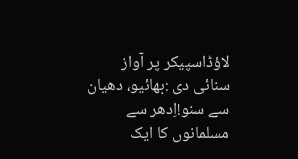لاؤڈاسپیکر پر آواز سنائی دی :بھائیو، دھیان سے سنو!اِدھر سے مسلمانوں کا ایک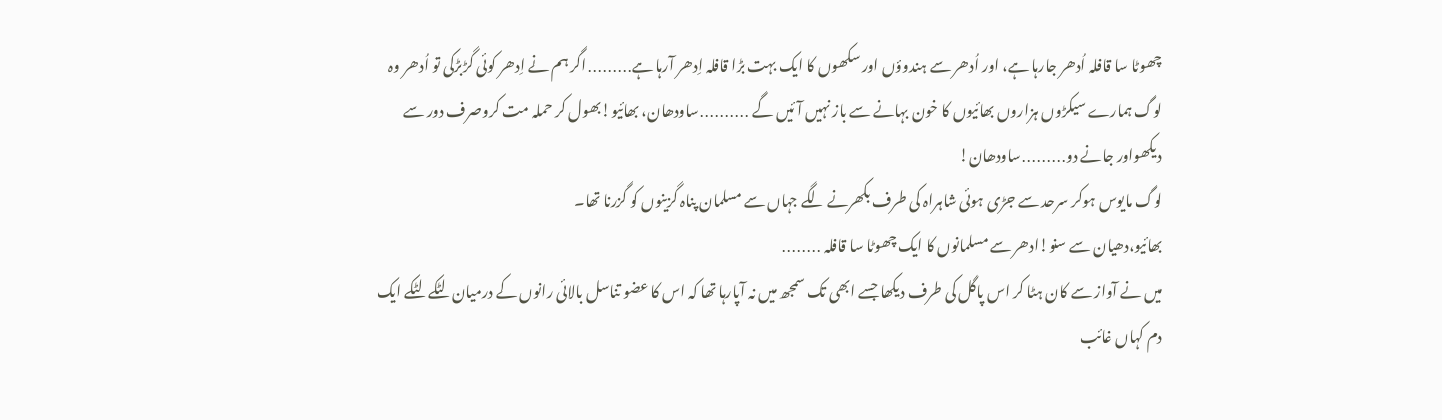چھوٹا سا قافلہ اُدھر جارہا ہے، اور اُدھر سے ہندوؤں اور سکھوں کا ایک بہت بڑا قافلہ اِدھر آرہا ہے․․․․․․․․․اگر ہم نے اِدھر کوئی گڑبڑکی تو اُدھر وہ لوگ ہمارے سیکڑوں ہزاروں بھائیوں کا خون بہانے سے باز نہیں آئیں گے ․․․․․․․․․․ساودھان، بھائیو!بھول کر حملہ مت کروصرف دور سے دیکھواور جانے دو․․․․․․․․․ساودھان!
لوگ مایوس ہوکر سرحد سے جڑی ہوئی شاہراہ کی طرف بکھرنے لگے جہاں سے مسلمان پناہ گزینوں کو گزرنا تھا۔
بھائیو،دھیان سے سنو!ادھر سے مسلمانوں کا ایک چھوٹا سا قافلہ ․․․․․․․․
میں نے آواز سے کان ہٹا کر اس پاگل کی طرف دیکھا جسے ابھی تک سمجھ میں نہ آپارہا تھا کہ اس کا عضو تناسل بالائی رانوں کے درمیان لٹکے لٹکے ایک دم کہاں غائب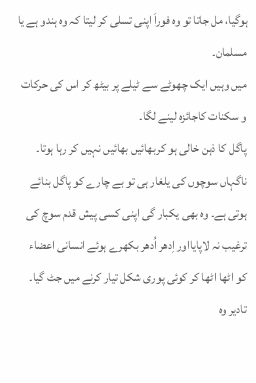ہوگیا، مل جاتا تو وہ فوراَ اپنی تسلی کر لیتا کہ وہ ہندو ہے یا مسلمان۔
میں وہیں ایک چھوٹے سے ٹیلے پر بیٹھ کر اس کی حرکات و سکنات کاجائزہ لینے لگا۔
پاگل کا ذہن خالی ہو کربھائیں بھائیں نہیں کر رہا ہوتا۔ ناگہاں سوچوں کی یلغار ہی تو بے چارے کو پاگل بنائے ہوتی ہے۔ وہ بھی یکبار گی اپنی کسی پیش قدم سوچ کی ترغیب نہ لاپایااور اِدھر اُدھر بکھرے ہوئے انسانی اعضاء کو اٹھا اٹھا کر کوئی پوری شکل تیار کرنے میں جٹ گیا۔ تادیر وہ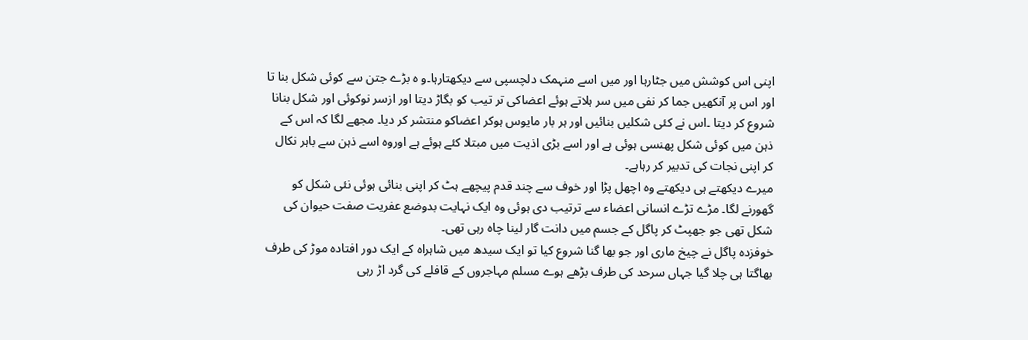اپنی اس کوشش میں جٹارہا اور میں اسے منہمک دلچسپی سے دیکھتارہا۔و ہ بڑے جتن سے کوئی شکل بنا تا اور اس پر آنکھیں جما کر نفی میں سر ہلاتے ہوئے اعضاکی تر تیب کو بگاڑ دیتا اور ازسر نوکوئی اور شکل بنانا شروع کر دیتا ۔اس نے کئی شکلیں بنائیں اور ہر بار مایوس ہوکر اعضاکو منتشر کر دیا۔ مجھے لگا کہ اس کے ذہن میں کوئی شکل پھنسی ہوئی ہے اور اسے بڑی اذیت میں مبتلا کئے ہوئے ہے اوروہ اسے ذہن سے باہر نکال کر اپنی نجات کی تدبیر کر رہاہے۔
میرے دیکھتے ہی دیکھتے وہ اچھل پڑا اور خوف سے چند قدم پیچھے ہٹ کر اپنی بنائی ہوئی نئی شکل کو گھورنے لگا۔ مڑے تڑے انسانی اعضاء سے ترتیب دی ہوئی وہ ایک نہایت بدوضع عفریت صفت حیوان کی شکل تھی جو جھپٹ کر پاگل کے جسم میں دانت گار لینا چاہ رہی تھی۔
خوفزدہ پاگل نے چیخ ماری اور جو بھا گنا شروع کیا تو ایک سیدھ میں شاہراہ کے ایک دور افتادہ موڑ کی طرف بھاگتا ہی چلا گیا جہاں سرحد کی طرف بڑھے ہوے مسلم مہاجروں کے قافلے کی گرد اڑ رہی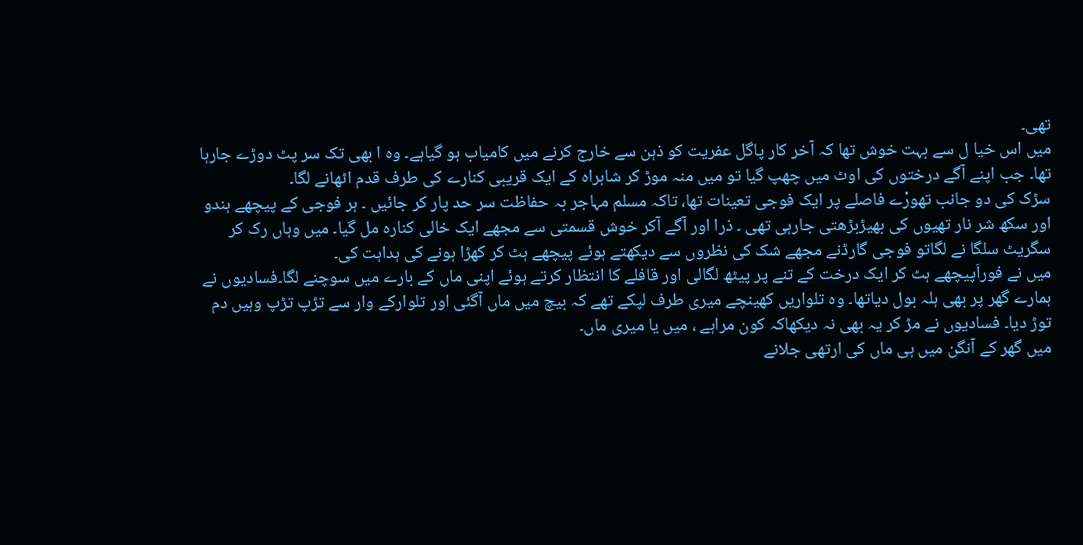تھی۔
میں اس خیا ل سے بہت خوش تھا کہ آخر کار پاگل عفریت کو ذہن سے خارج کرنے میں کامیاب ہو گیاہے۔ وہ ا بھی تک سر پٹ دوڑے جارہا تھا۔ جب اپنے آگے درختوں کی اوٹ میں چھپ گیا تو میں منہ موڑ کر شاہراہ کے ایک قریبی کنارے کی طرف قدم اٹھانے لگا۔
سڑک کی دو جانب تھورْے فاصلے پر ایک فوجی تعینات تھا، تاکہ مسلم مہاجر بہ حفاظت سر حد پار کر جائیں ۔ ہر فوجی کے پیچھے ہندو اور سکھ شر نار تھیوں کی بھیڑبڑھتی جارہی تھی ۔ ذرا اور آگے آکر خوش قسمتی سے مجھے ایک خالی کنارہ مل گیا۔ میں وہاں رک کر سگریٹ سلگا نے لگاتو فوجی گارڈنے مجھے شک کی نظروں سے دیکھتے ہوئے پیچھے ہٹ کر کھڑا ہونے کی ہداہت کی۔
میں نے فوراَپیچھے ہٹ کر ایک درخت کے تنے پر پیٹھ لگالی اور قافلے کا انتظار کرتے ہوئے اپنی ماں کے بارے میں سوچنے لگا۔فسادیوں نے ہمارے گھر پر بھی ہلہ بول دیاتھا۔ وہ تلواریں کھینچے میری طرف لپکے تھے کہ بیچ میں ماں آگئی اور تلوارکے وار سے تڑپ تڑپ وہیں دم توڑ دیا۔ فسادیوں نے مڑ کر یہ بھی نہ دیکھاکہ کون مراہے ، میں یا میری ماں۔
میں گھر کے آنگن میں ہی ماں کی ارتھی جلانے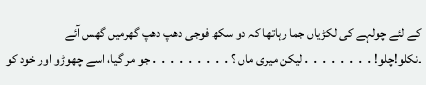کے لئے چولہے کی لکڑیاں جما رہاتھا کہ دو سکھ فوجی دھپ دھپ گھرمیں گھس آئے ۔نکلو!چلو!․․․․․․․․لیکن میری ماں ؟․․․․․․․․․جو مر گیا، اسے چھوڑو اور خود کو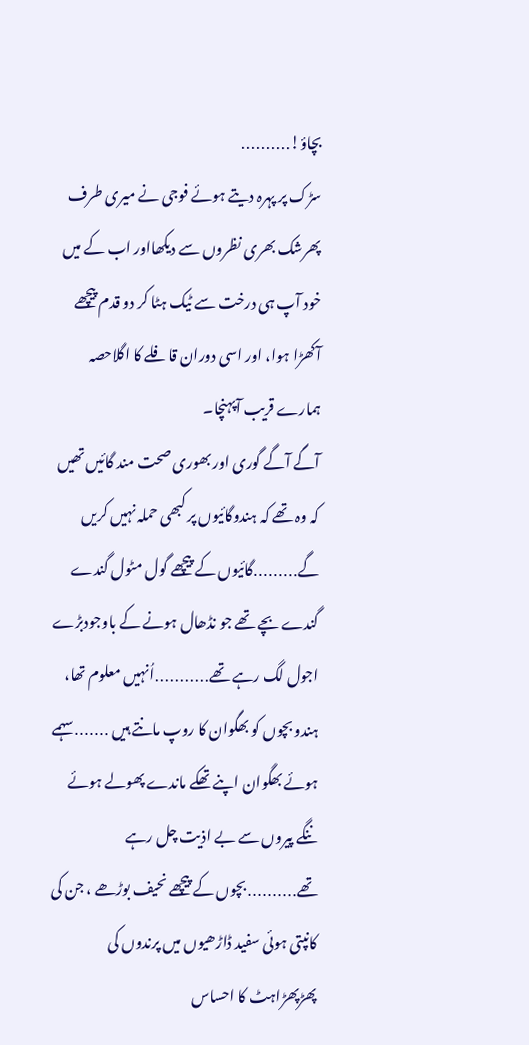بچاؤ!․․․․․․․․․․
سڑک پر پہرہ دیتے ہوئے فوجی نے میری طرف پھرشک بھری نظروں سے دیکھااور اب کے میں خود آپ ہی درخت سے ٹیک ہٹا کر دو قدم پیچھے آکھڑا ہوا، اور اسی دوران قافلے کا اگلاحصہ ہمارے قریب آپہنچا۔
آگے آگے گوری اور بھوری صحت مند گائیں تھیں کہ وہ تھے کہ ہندوگائیوں پر کبھی حملہ نہیں کریں گے․․․․․․․․․گائیوں کے پیچھے گول مٹول گندے گندے بچے تھے جو نڈھال ہونے کے باوجودبڑے اجول لگ رہے تھے․․․․․․․․․․․اُنہیں معلوم تھا، ہندو بچوں کو بھگوان کا روپ مانتے ہیں ․․․․․․․سہمے ہوئے بھگوان اپنے تھکے ماندے پھولے ہوئے ننگے پیروں سے بے اذیت چل رہے تھے․․․․․․․․․․بچوں کے پیچھے نحیف بوڑھے ، جن کی کانپتی ہوئی سفید ڈاڑھیوں میں پرندوں کی پھڑپھڑاہٹ کا احساس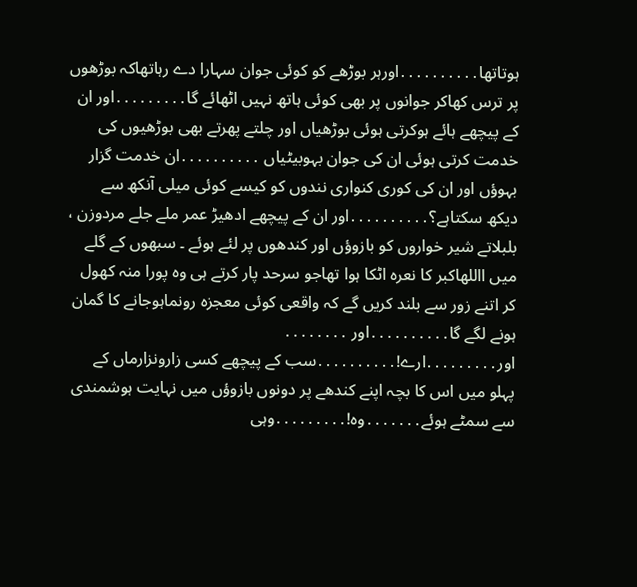ہوتاتھا․․․․․․․․․․اورہر بوڑھے کو کوئی جوان سہارا دے رہاتھاکہ بوڑھوں پر ترس کھاکر جوانوں پر بھی کوئی ہاتھ نہیں اٹھائے گا․․․․․․․․․اور ان کے پیچھے ہائے ہوکرتی ہوئی بوڑھیاں اور چلتے پھرتے بھی بوڑھیوں کی خدمت کرتی ہوئی ان کی جوان بہوبیٹیاں ․․․․․․․․․․ان خدمت گزار بہوؤں اور ان کی کوری کنواری نندوں کو کیسے کوئی میلی آنکھ سے دیکھ سکتاہے؟․․․․․․․․․․اور ان کے پیچھے ادھیڑ عمر ملے جلے مردوزن ، بلبلاتے شیر خواروں کو بازوؤں اور کندھوں پر لئے ہوئے ۔ سبھوں کے گلے میں االلهاکبر کا نعرہ اٹکا ہوا تھاجو سرحد پار کرتے ہی وہ پورا منہ کھول کر اتنے زور سے بلند کریں گے کہ واقعی کوئی معجزہ رونماہوجانے کا گمان ہونے لگے گا․․․․․․․․․․اور ․․․․․․․․
اور․․․․․․․․․ارے!․․․․․․․․․․سب کے پیچھے کسی زارونزارماں کے پہلو میں اس کا بچہ اپنے کندھے پر دونوں بازوؤں میں نہایت ہوشمندی سے سمٹے ہوئے․․․․․․․وہ!․․․․․․․․․وہی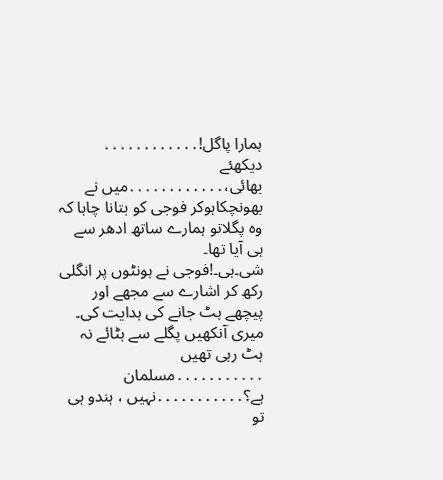ہمارا پاگل!․․․․․․․․․․․․
دیکھئے بھائی،․․․․․․․․․․․․میں نے بھونچکاہوکر فوجی کو بتانا چاہا کہ وہ پگلاتو ہمارے ساتھ ادھر سے ہی آیا تھا۔
شی۔ہی۔!فوجی نے ہونٹوں پر انگلی رکھ کر اشارے سے مجھے اور پیچھے ہٹ جانے کی ہدایت کی۔
میری آنکھیں پگلے سے ہٹائے نہ ہٹ رہی تھیں ․․․․․․․․․․․مسلمان ہے؟․․․․․․․․․․․نہیں ، ہندو ہی تو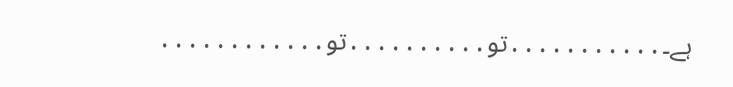ہے۔․․․․․․․․․․․تو․․․․․․․․․․تو․․․․․․․․․․․․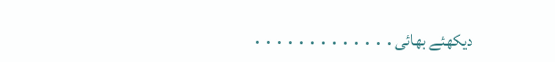دیکھئے بھائی․․․․․․․․․․․․․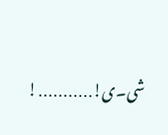شی۔ی!․․․․․․․․․․․!